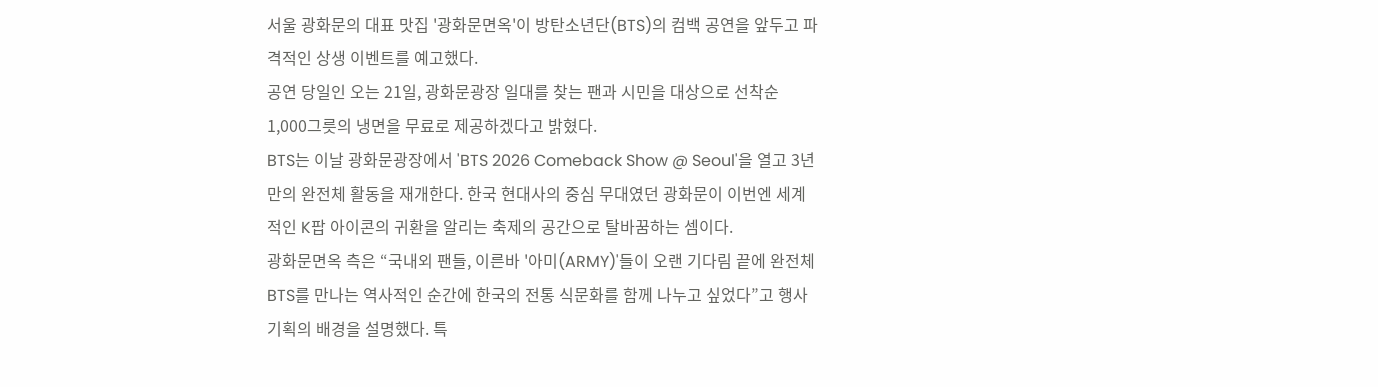서울 광화문의 대표 맛집 '광화문면옥'이 방탄소년단(BTS)의 컴백 공연을 앞두고 파격적인 상생 이벤트를 예고했다.
공연 당일인 오는 21일, 광화문광장 일대를 찾는 팬과 시민을 대상으로 선착순 1,000그릇의 냉면을 무료로 제공하겠다고 밝혔다.
BTS는 이날 광화문광장에서 'BTS 2026 Comeback Show @ Seoul'을 열고 3년 만의 완전체 활동을 재개한다. 한국 현대사의 중심 무대였던 광화문이 이번엔 세계적인 K팝 아이콘의 귀환을 알리는 축제의 공간으로 탈바꿈하는 셈이다.
광화문면옥 측은 “국내외 팬들, 이른바 '아미(ARMY)'들이 오랜 기다림 끝에 완전체 BTS를 만나는 역사적인 순간에 한국의 전통 식문화를 함께 나누고 싶었다”고 행사 기획의 배경을 설명했다. 특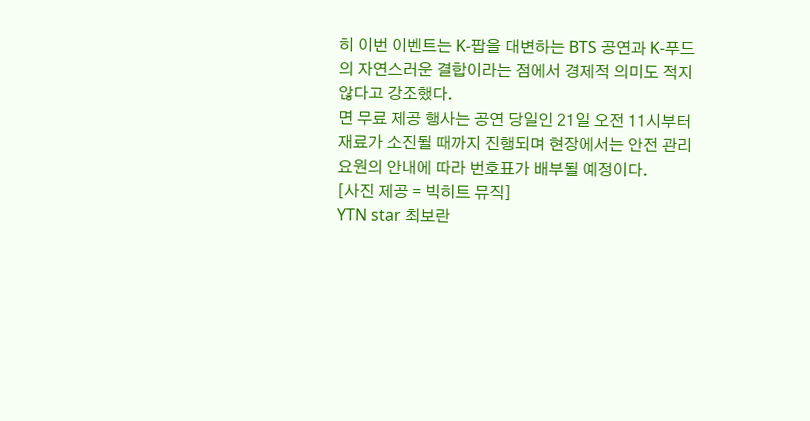히 이번 이벤트는 K-팝을 대변하는 BTS 공연과 K-푸드의 자연스러운 결합이라는 점에서 경제적 의미도 적지 않다고 강조했다.
면 무료 제공 행사는 공연 당일인 21일 오전 11시부터 재료가 소진될 때까지 진행되며 현장에서는 안전 관리 요원의 안내에 따라 번호표가 배부될 예정이다.
[사진 제공 = 빅히트 뮤직]
YTN star 최보란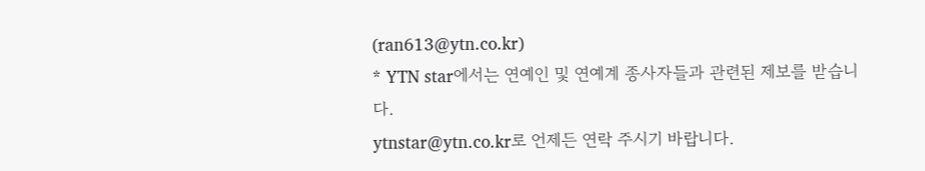(ran613@ytn.co.kr)
* YTN star에서는 연예인 및 연예계 종사자들과 관련된 제보를 받습니다.
ytnstar@ytn.co.kr로 언제든 연락 주시기 바랍니다.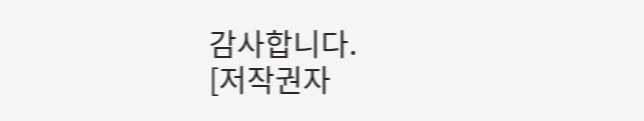감사합니다.
[저작권자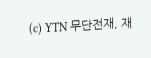(c) YTN 무단전재, 재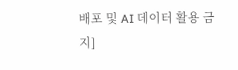배포 및 AI 데이터 활용 금지]